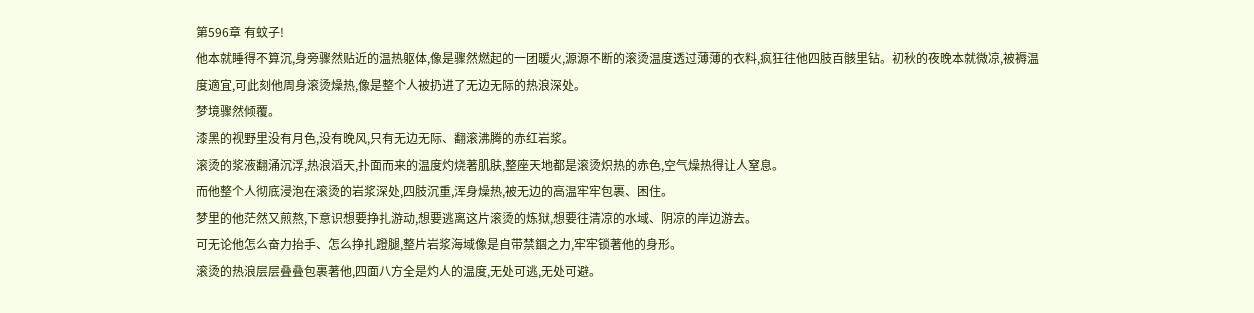第596章 有蚊子!
他本就睡得不算沉,身旁骤然贴近的温热躯体,像是骤然燃起的一团暖火,源源不断的滚烫温度透过薄薄的衣料,疯狂往他四肢百骸里钻。初秋的夜晚本就微凉,被褥温度適宜,可此刻他周身滚烫燥热,像是整个人被扔进了无边无际的热浪深处。
梦境骤然倾覆。
漆黑的视野里没有月色,没有晚风,只有无边无际、翻滚沸腾的赤红岩浆。
滚烫的浆液翻涌沉浮,热浪滔天,扑面而来的温度灼烧著肌肤,整座天地都是滚烫炽热的赤色,空气燥热得让人窒息。
而他整个人彻底浸泡在滚烫的岩浆深处,四肢沉重,浑身燥热,被无边的高温牢牢包裹、困住。
梦里的他茫然又煎熬,下意识想要挣扎游动,想要逃离这片滚烫的炼狱,想要往清凉的水域、阴凉的岸边游去。
可无论他怎么奋力抬手、怎么挣扎蹬腿,整片岩浆海域像是自带禁錮之力,牢牢锁著他的身形。
滚烫的热浪层层叠叠包裹著他,四面八方全是灼人的温度,无处可逃,无处可避。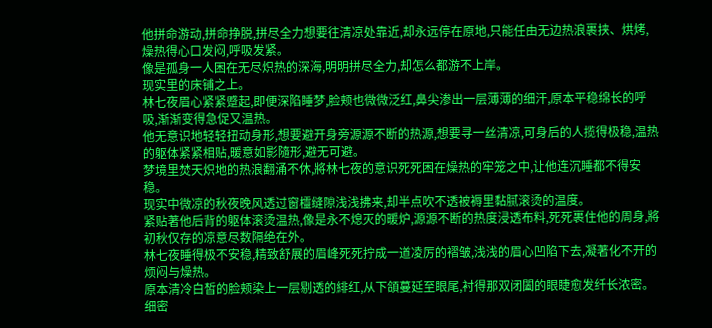他拼命游动,拼命挣脱,拼尽全力想要往清凉处靠近,却永远停在原地,只能任由无边热浪裹挟、烘烤,燥热得心口发闷,呼吸发紧。
像是孤身一人困在无尽炽热的深海,明明拼尽全力,却怎么都游不上岸。
现实里的床铺之上。
林七夜眉心紧紧蹙起,即便深陷睡梦,脸颊也微微泛红,鼻尖渗出一层薄薄的细汗,原本平稳绵长的呼吸,渐渐变得急促又温热。
他无意识地轻轻扭动身形,想要避开身旁源源不断的热源,想要寻一丝清凉,可身后的人揽得极稳,温热的躯体紧紧相贴,暖意如影隨形,避无可避。
梦境里焚天炽地的热浪翻涌不休,將林七夜的意识死死困在燥热的牢笼之中,让他连沉睡都不得安稳。
现实中微凉的秋夜晚风透过窗欞缝隙浅浅拂来,却半点吹不透被褥里黏腻滚烫的温度。
紧贴著他后背的躯体滚烫温热,像是永不熄灭的暖炉,源源不断的热度浸透布料,死死裹住他的周身,將初秋仅存的凉意尽数隔绝在外。
林七夜睡得极不安稳,精致舒展的眉峰死死拧成一道凌厉的褶皱,浅浅的眉心凹陷下去,凝著化不开的烦闷与燥热。
原本清冷白皙的脸颊染上一层剔透的緋红,从下頜蔓延至眼尾,衬得那双闭闔的眼睫愈发纤长浓密。
细密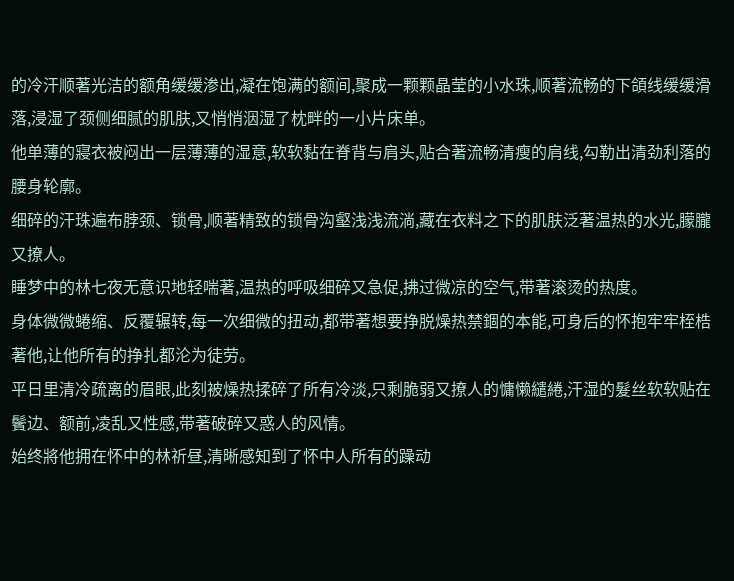的冷汗顺著光洁的额角缓缓渗出,凝在饱满的额间,聚成一颗颗晶莹的小水珠,顺著流畅的下頜线缓缓滑落,浸湿了颈侧细腻的肌肤,又悄悄洇湿了枕畔的一小片床单。
他单薄的寢衣被闷出一层薄薄的湿意,软软黏在脊背与肩头,贴合著流畅清瘦的肩线,勾勒出清劲利落的腰身轮廓。
细碎的汗珠遍布脖颈、锁骨,顺著精致的锁骨沟壑浅浅流淌,藏在衣料之下的肌肤泛著温热的水光,朦朧又撩人。
睡梦中的林七夜无意识地轻喘著,温热的呼吸细碎又急促,拂过微凉的空气,带著滚烫的热度。
身体微微蜷缩、反覆辗转,每一次细微的扭动,都带著想要挣脱燥热禁錮的本能,可身后的怀抱牢牢桎梏著他,让他所有的挣扎都沦为徒劳。
平日里清冷疏离的眉眼,此刻被燥热揉碎了所有冷淡,只剩脆弱又撩人的慵懒繾綣,汗湿的髮丝软软贴在鬢边、额前,凌乱又性感,带著破碎又惑人的风情。
始终將他拥在怀中的林祈昼,清晰感知到了怀中人所有的躁动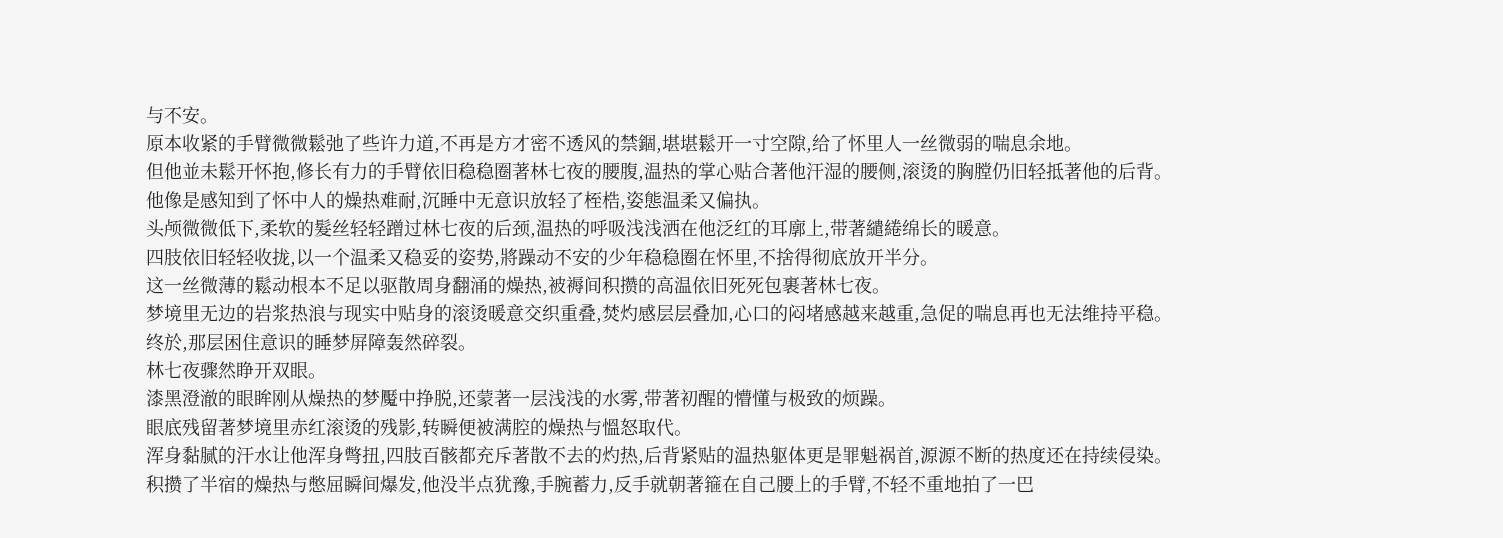与不安。
原本收紧的手臂微微鬆弛了些许力道,不再是方才密不透风的禁錮,堪堪鬆开一寸空隙,给了怀里人一丝微弱的喘息余地。
但他並未鬆开怀抱,修长有力的手臂依旧稳稳圈著林七夜的腰腹,温热的掌心贴合著他汗湿的腰侧,滚烫的胸膛仍旧轻抵著他的后背。
他像是感知到了怀中人的燥热难耐,沉睡中无意识放轻了桎梏,姿態温柔又偏执。
头颅微微低下,柔软的髮丝轻轻蹭过林七夜的后颈,温热的呼吸浅浅洒在他泛红的耳廓上,带著繾綣绵长的暖意。
四肢依旧轻轻收拢,以一个温柔又稳妥的姿势,將躁动不安的少年稳稳圈在怀里,不捨得彻底放开半分。
这一丝微薄的鬆动根本不足以驱散周身翻涌的燥热,被褥间积攒的高温依旧死死包裹著林七夜。
梦境里无边的岩浆热浪与现实中贴身的滚烫暖意交织重叠,焚灼感层层叠加,心口的闷堵感越来越重,急促的喘息再也无法维持平稳。
终於,那层困住意识的睡梦屏障轰然碎裂。
林七夜骤然睁开双眼。
漆黑澄澈的眼眸刚从燥热的梦魘中挣脱,还蒙著一层浅浅的水雾,带著初醒的懵懂与极致的烦躁。
眼底残留著梦境里赤红滚烫的残影,转瞬便被满腔的燥热与慍怒取代。
浑身黏腻的汗水让他浑身彆扭,四肢百骸都充斥著散不去的灼热,后背紧贴的温热躯体更是罪魁祸首,源源不断的热度还在持续侵染。
积攒了半宿的燥热与憋屈瞬间爆发,他没半点犹豫,手腕蓄力,反手就朝著箍在自己腰上的手臂,不轻不重地拍了一巴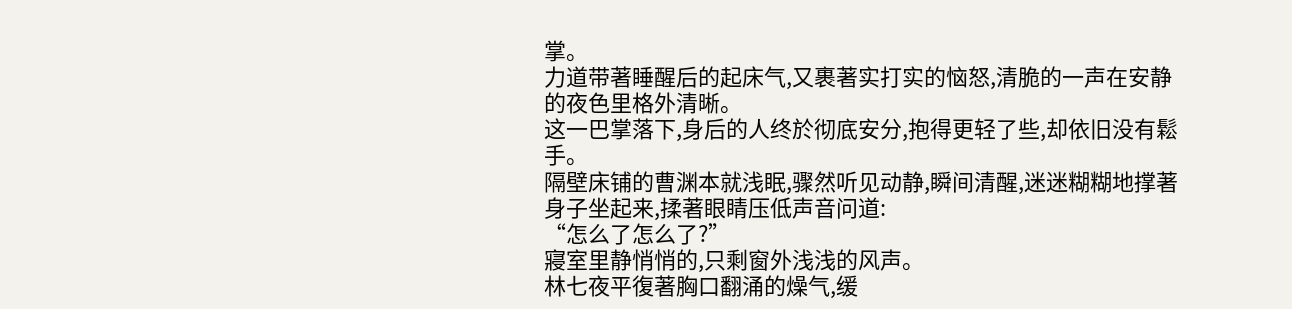掌。
力道带著睡醒后的起床气,又裹著实打实的恼怒,清脆的一声在安静的夜色里格外清晰。
这一巴掌落下,身后的人终於彻底安分,抱得更轻了些,却依旧没有鬆手。
隔壁床铺的曹渊本就浅眠,骤然听见动静,瞬间清醒,迷迷糊糊地撑著身子坐起来,揉著眼睛压低声音问道:
“怎么了怎么了?”
寢室里静悄悄的,只剩窗外浅浅的风声。
林七夜平復著胸口翻涌的燥气,缓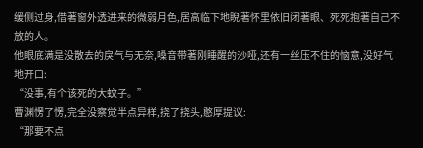缓侧过身,借著窗外透进来的微弱月色,居高临下地睨著怀里依旧闭著眼、死死抱著自己不放的人。
他眼底满是没散去的戾气与无奈,嗓音带著刚睡醒的沙哑,还有一丝压不住的恼意,没好气地开口:
“没事,有个该死的大蚊子。”
曹渊愣了愣,完全没察觉半点异样,挠了挠头,憨厚提议:
“那要不点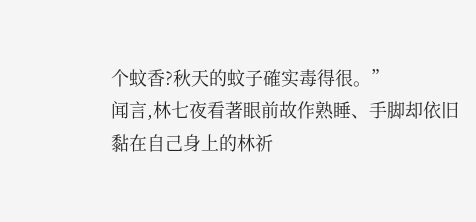个蚊香?秋天的蚊子確实毒得很。”
闻言,林七夜看著眼前故作熟睡、手脚却依旧黏在自己身上的林祈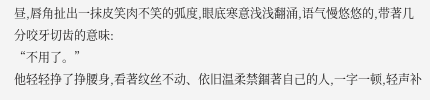昼,唇角扯出一抹皮笑肉不笑的弧度,眼底寒意浅浅翻涌,语气慢悠悠的,带著几分咬牙切齿的意味:
“不用了。”
他轻轻挣了挣腰身,看著纹丝不动、依旧温柔禁錮著自己的人,一字一顿,轻声补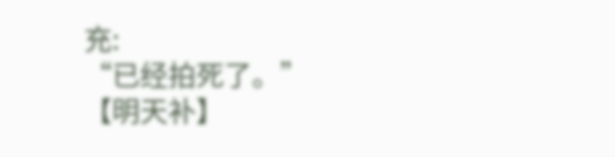充:
“已经拍死了。”
【明天补】